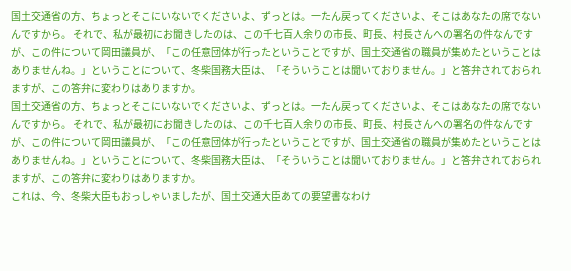国土交通省の方、ちょっとそこにいないでくださいよ、ずっとは。一たん戻ってくださいよ、そこはあなたの席でないんですから。 それで、私が最初にお聞きしたのは、この千七百人余りの市長、町長、村長さんへの署名の件なんですが、この件について岡田議員が、「この任意団体が行ったということですが、国土交通省の職員が集めたということはありませんね。」ということについて、冬柴国務大臣は、「そういうことは聞いておりません。」と答弁されておられますが、この答弁に変わりはありますか。
国土交通省の方、ちょっとそこにいないでくださいよ、ずっとは。一たん戻ってくださいよ、そこはあなたの席でないんですから。 それで、私が最初にお聞きしたのは、この千七百人余りの市長、町長、村長さんへの署名の件なんですが、この件について岡田議員が、「この任意団体が行ったということですが、国土交通省の職員が集めたということはありませんね。」ということについて、冬柴国務大臣は、「そういうことは聞いておりません。」と答弁されておられますが、この答弁に変わりはありますか。
これは、今、冬柴大臣もおっしゃいましたが、国土交通大臣あての要望書なわけ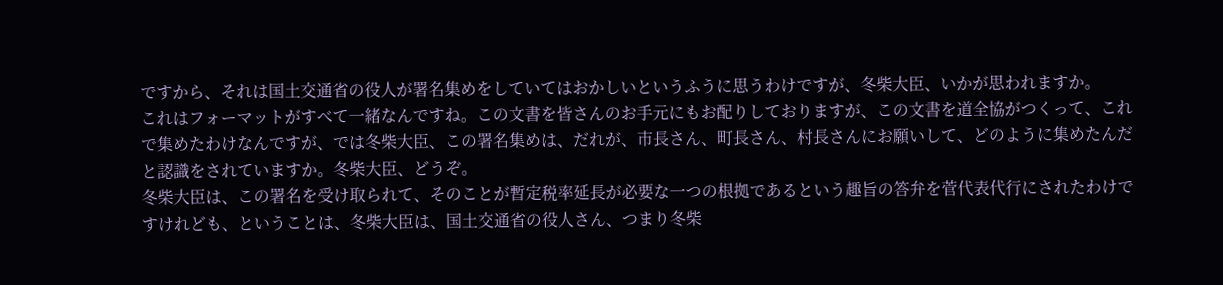ですから、それは国土交通省の役人が署名集めをしていてはおかしいというふうに思うわけですが、冬柴大臣、いかが思われますか。
これはフォーマットがすべて一緒なんですね。この文書を皆さんのお手元にもお配りしておりますが、この文書を道全協がつくって、これで集めたわけなんですが、では冬柴大臣、この署名集めは、だれが、市長さん、町長さん、村長さんにお願いして、どのように集めたんだと認識をされていますか。冬柴大臣、どうぞ。
冬柴大臣は、この署名を受け取られて、そのことが暫定税率延長が必要な一つの根拠であるという趣旨の答弁を菅代表代行にされたわけですけれども、ということは、冬柴大臣は、国土交通省の役人さん、つまり冬柴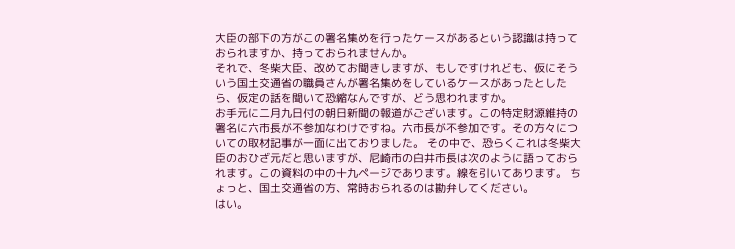大臣の部下の方がこの署名集めを行ったケースがあるという認識は持っておられますか、持っておられませんか。
それで、冬柴大臣、改めてお聞きしますが、もしですけれども、仮にそういう国土交通省の職員さんが署名集めをしているケースがあったとしたら、仮定の話を聞いて恐縮なんですが、どう思われますか。
お手元に二月九日付の朝日新聞の報道がございます。この特定財源維持の署名に六市長が不参加なわけですね。六市長が不参加です。その方々についての取材記事が一面に出ておりました。 その中で、恐らくこれは冬柴大臣のおひざ元だと思いますが、尼崎市の白井市長は次のように語っておられます。この資料の中の十九ページであります。線を引いてあります。 ちょっと、国土交通省の方、常時おられるのは勘弁してください。
はい。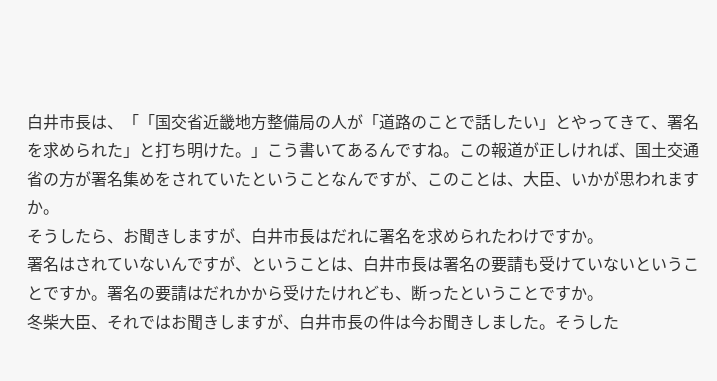白井市長は、「「国交省近畿地方整備局の人が「道路のことで話したい」とやってきて、署名を求められた」と打ち明けた。」こう書いてあるんですね。この報道が正しければ、国土交通省の方が署名集めをされていたということなんですが、このことは、大臣、いかが思われますか。
そうしたら、お聞きしますが、白井市長はだれに署名を求められたわけですか。
署名はされていないんですが、ということは、白井市長は署名の要請も受けていないということですか。署名の要請はだれかから受けたけれども、断ったということですか。
冬柴大臣、それではお聞きしますが、白井市長の件は今お聞きしました。そうした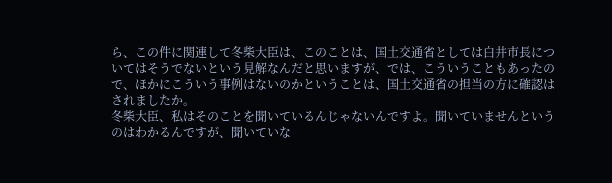ら、この件に関連して冬柴大臣は、このことは、国土交通省としては白井市長についてはそうでないという見解なんだと思いますが、では、こういうこともあったので、ほかにこういう事例はないのかということは、国土交通省の担当の方に確認はされましたか。
冬柴大臣、私はそのことを聞いているんじゃないんですよ。聞いていませんというのはわかるんですが、聞いていな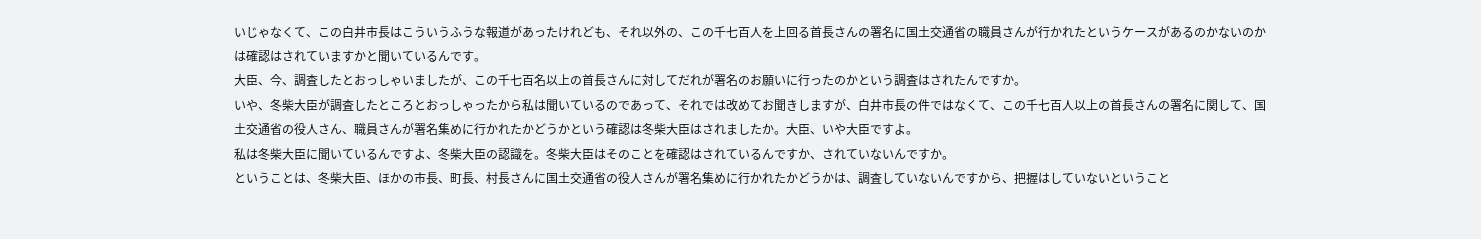いじゃなくて、この白井市長はこういうふうな報道があったけれども、それ以外の、この千七百人を上回る首長さんの署名に国土交通省の職員さんが行かれたというケースがあるのかないのかは確認はされていますかと聞いているんです。
大臣、今、調査したとおっしゃいましたが、この千七百名以上の首長さんに対してだれが署名のお願いに行ったのかという調査はされたんですか。
いや、冬柴大臣が調査したところとおっしゃったから私は聞いているのであって、それでは改めてお聞きしますが、白井市長の件ではなくて、この千七百人以上の首長さんの署名に関して、国土交通省の役人さん、職員さんが署名集めに行かれたかどうかという確認は冬柴大臣はされましたか。大臣、いや大臣ですよ。
私は冬柴大臣に聞いているんですよ、冬柴大臣の認識を。冬柴大臣はそのことを確認はされているんですか、されていないんですか。
ということは、冬柴大臣、ほかの市長、町長、村長さんに国土交通省の役人さんが署名集めに行かれたかどうかは、調査していないんですから、把握はしていないということ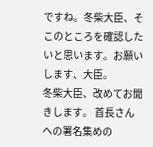ですね。冬柴大臣、そこのところを確認したいと思います。お願いします、大臣。
冬柴大臣、改めてお聞きします。 首長さんへの署名集めの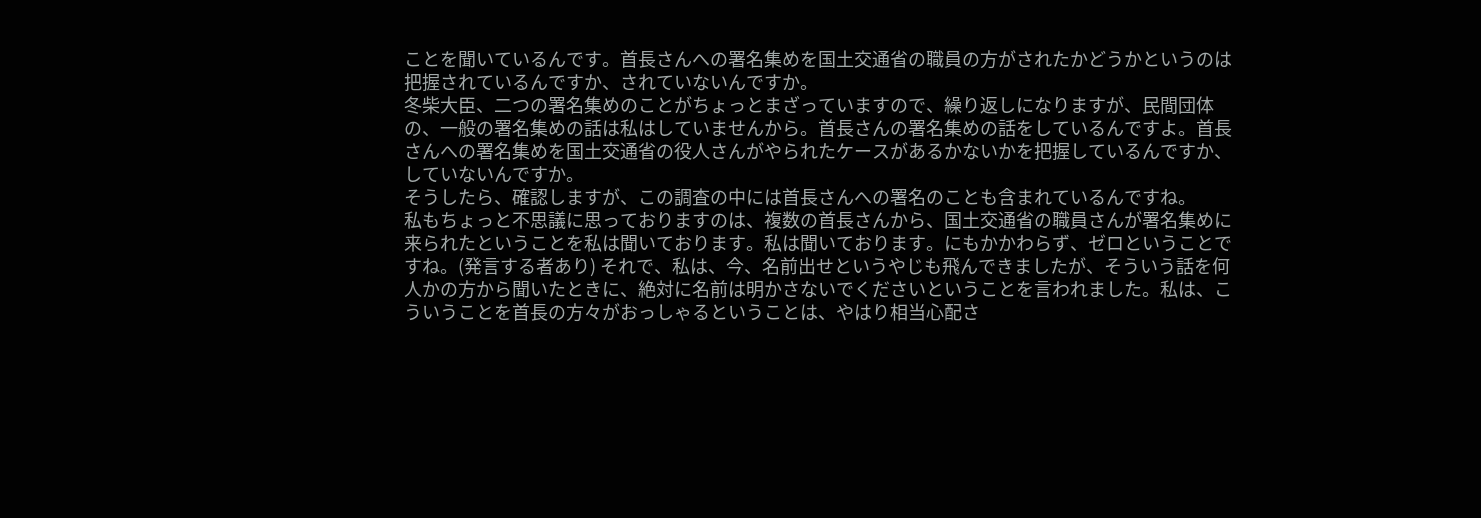ことを聞いているんです。首長さんへの署名集めを国土交通省の職員の方がされたかどうかというのは把握されているんですか、されていないんですか。
冬柴大臣、二つの署名集めのことがちょっとまざっていますので、繰り返しになりますが、民間団体の、一般の署名集めの話は私はしていませんから。首長さんの署名集めの話をしているんですよ。首長さんへの署名集めを国土交通省の役人さんがやられたケースがあるかないかを把握しているんですか、していないんですか。
そうしたら、確認しますが、この調査の中には首長さんへの署名のことも含まれているんですね。
私もちょっと不思議に思っておりますのは、複数の首長さんから、国土交通省の職員さんが署名集めに来られたということを私は聞いております。私は聞いております。にもかかわらず、ゼロということですね。(発言する者あり) それで、私は、今、名前出せというやじも飛んできましたが、そういう話を何人かの方から聞いたときに、絶対に名前は明かさないでくださいということを言われました。私は、こういうことを首長の方々がおっしゃるということは、やはり相当心配さ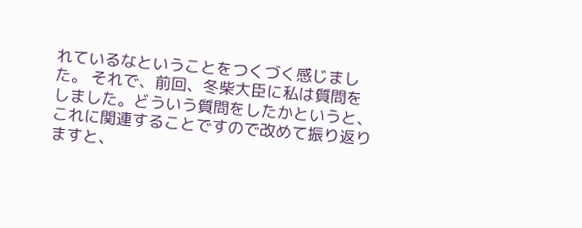れているなということをつくづく感じました。 それで、前回、冬柴大臣に私は質問をしました。どういう質問をしたかというと、これに関連することですので改めて振り返りますと、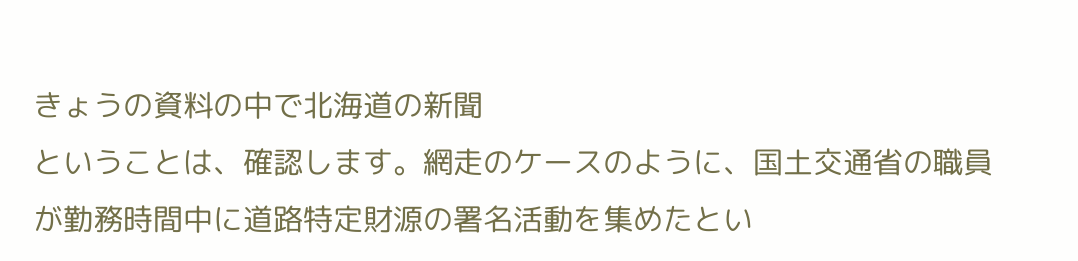きょうの資料の中で北海道の新聞
ということは、確認します。網走のケースのように、国土交通省の職員が勤務時間中に道路特定財源の署名活動を集めたとい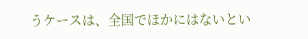うケースは、全国でほかにはないとい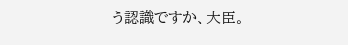う認識ですか、大臣。